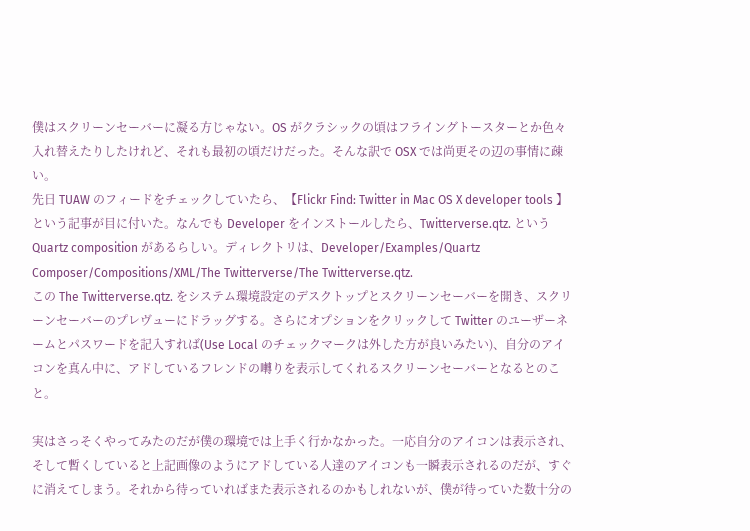僕はスクリーンセーバーに凝る方じゃない。OS がクラシックの頃はフライングトースターとか色々入れ替えたりしたけれど、それも最初の頃だけだった。そんな訳で OSX では尚更その辺の事情に疎い。
先日 TUAW のフィードをチェックしていたら、【Flickr Find: Twitter in Mac OS X developer tools 】という記事が目に付いた。なんでも Developer をインストールしたら、Twitterverse.qtz. という Quartz composition があるらしい。ディレクトリは、Developer/Examples/Quartz Composer/Compositions/XML/The Twitterverse/The Twitterverse.qtz.
この The Twitterverse.qtz. をシステム環境設定のデスクトップとスクリーンセーバーを開き、スクリーンセーバーのプレヴューにドラッグする。さらにオプションをクリックして Twitter のユーザーネームとパスワードを記入すれば(Use Local のチェックマークは外した方が良いみたい)、自分のアイコンを真ん中に、アドしているフレンドの囀りを表示してくれるスクリーンセーバーとなるとのこと。

実はさっそくやってみたのだが僕の環境では上手く行かなかった。一応自分のアイコンは表示され、そして暫くしていると上記画像のようにアドしている人達のアイコンも一瞬表示されるのだが、すぐに消えてしまう。それから待っていればまた表示されるのかもしれないが、僕が待っていた数十分の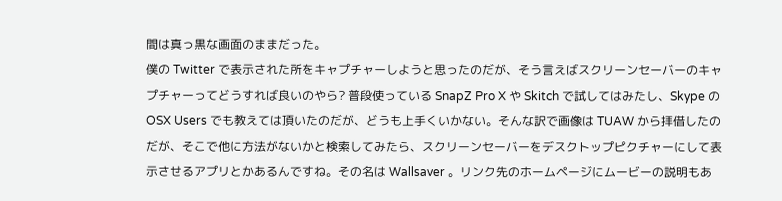間は真っ黒な画面のままだった。
僕の Twitter で表示された所をキャプチャーしようと思ったのだが、そう言えばスクリーンセーバーのキャプチャーってどうすれば良いのやら? 普段使っている SnapZ Pro X や Skitch で試してはみたし、Skype の OSX Users でも教えては頂いたのだが、どうも上手くいかない。そんな訳で画像は TUAW から拝借したのだが、そこで他に方法がないかと検索してみたら、スクリーンセーバーをデスクトップピクチャーにして表示させるアプリとかあるんですね。その名は Wallsaver 。リンク先のホームページにムービーの説明もあ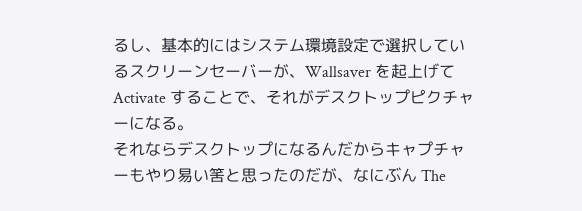るし、基本的にはシステム環境設定で選択しているスクリーンセーバーが、Wallsaver を起上げて Activate することで、それがデスクトップピクチャーになる。
それならデスクトップになるんだからキャプチャーもやり易い筈と思ったのだが、なにぶん The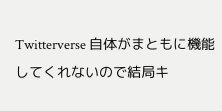Twitterverse 自体がまともに機能してくれないので結局キ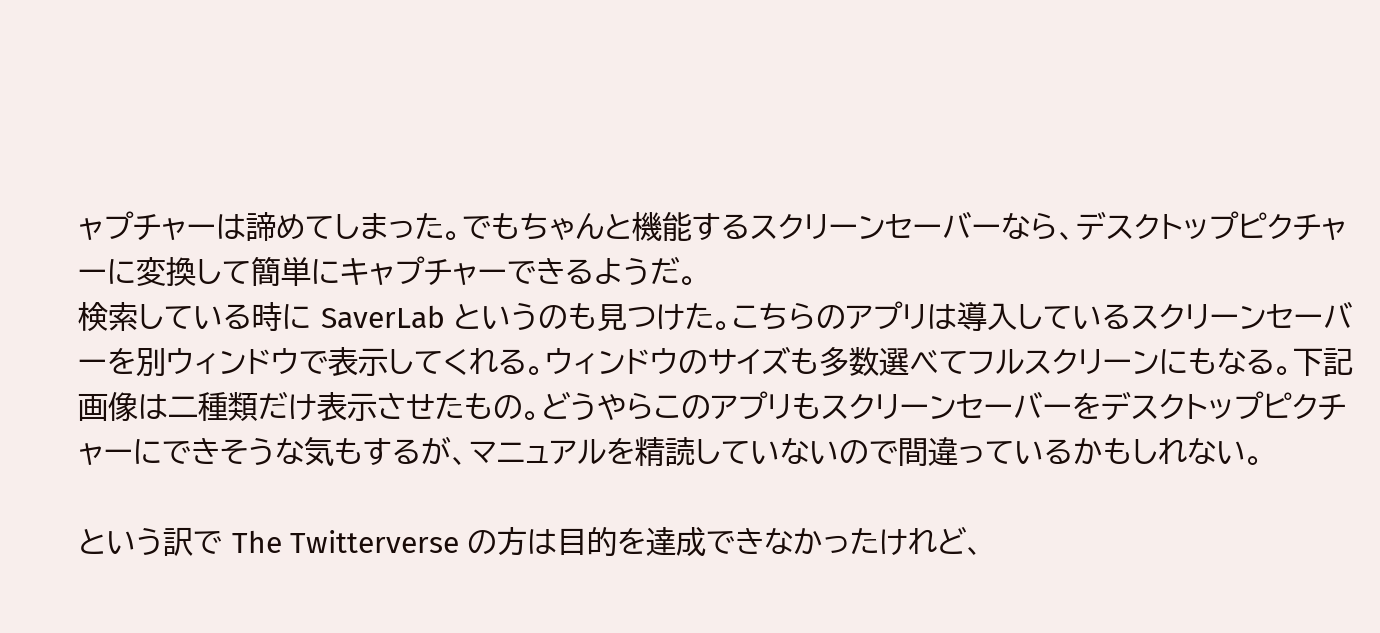ャプチャーは諦めてしまった。でもちゃんと機能するスクリーンセーバーなら、デスクトップピクチャーに変換して簡単にキャプチャーできるようだ。
検索している時に SaverLab というのも見つけた。こちらのアプリは導入しているスクリーンセーバーを別ウィンドウで表示してくれる。ウィンドウのサイズも多数選べてフルスクリーンにもなる。下記画像は二種類だけ表示させたもの。どうやらこのアプリもスクリーンセーバーをデスクトップピクチャーにできそうな気もするが、マニュアルを精読していないので間違っているかもしれない。

という訳で The Twitterverse の方は目的を達成できなかったけれど、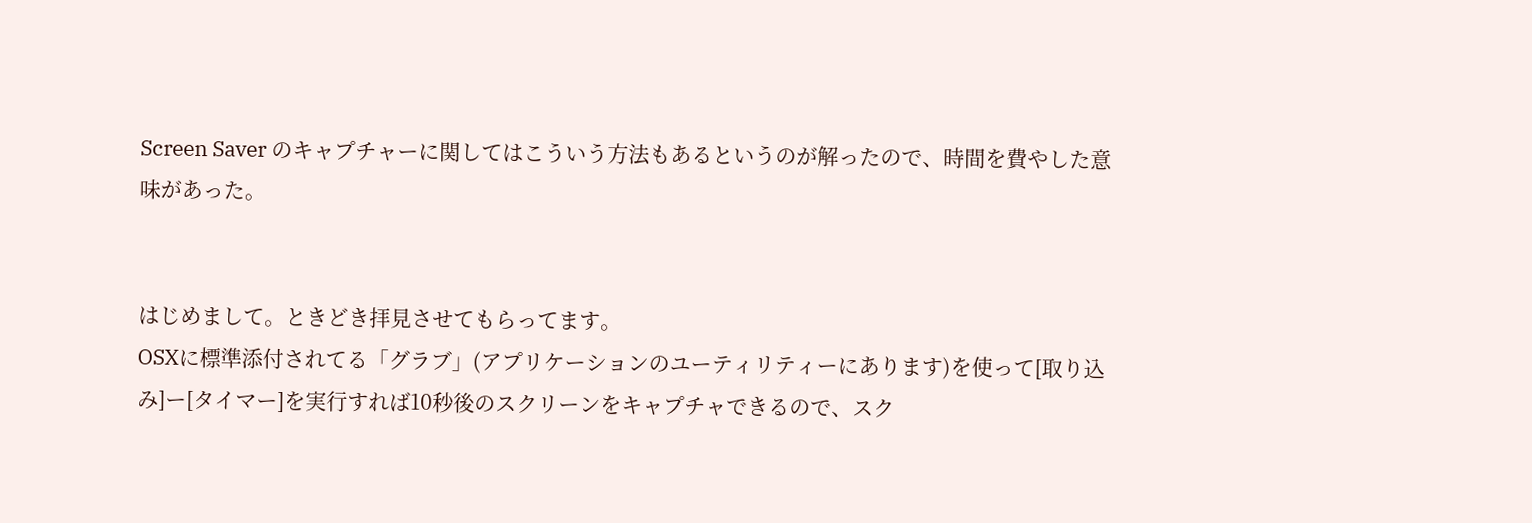Screen Saver のキャプチャーに関してはこういう方法もあるというのが解ったので、時間を費やした意味があった。


はじめまして。ときどき拝見させてもらってます。
OSXに標準添付されてる「グラブ」(アプリケーションのユーティリティーにあります)を使って[取り込み]ー[タイマー]を実行すれば10秒後のスクリーンをキャプチャできるので、スク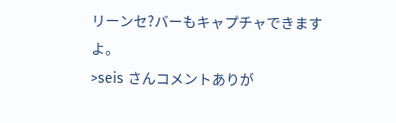リーンセ?バーもキャプチャできますよ。
>seis さんコメントありが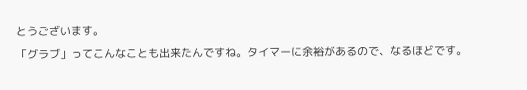とうございます。
「グラブ」ってこんなことも出来たんですね。タイマーに余裕があるので、なるほどです。